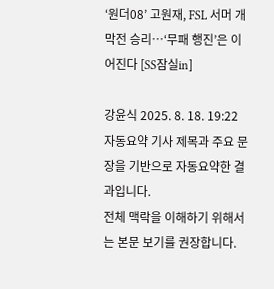‘원더08’ 고원재, FSL 서머 개막전 승리…‘무패 행진’은 이어진다 [SS잠실in]

강윤식 2025. 8. 18. 19:22
자동요약 기사 제목과 주요 문장을 기반으로 자동요약한 결과입니다.
전체 맥락을 이해하기 위해서는 본문 보기를 권장합니다.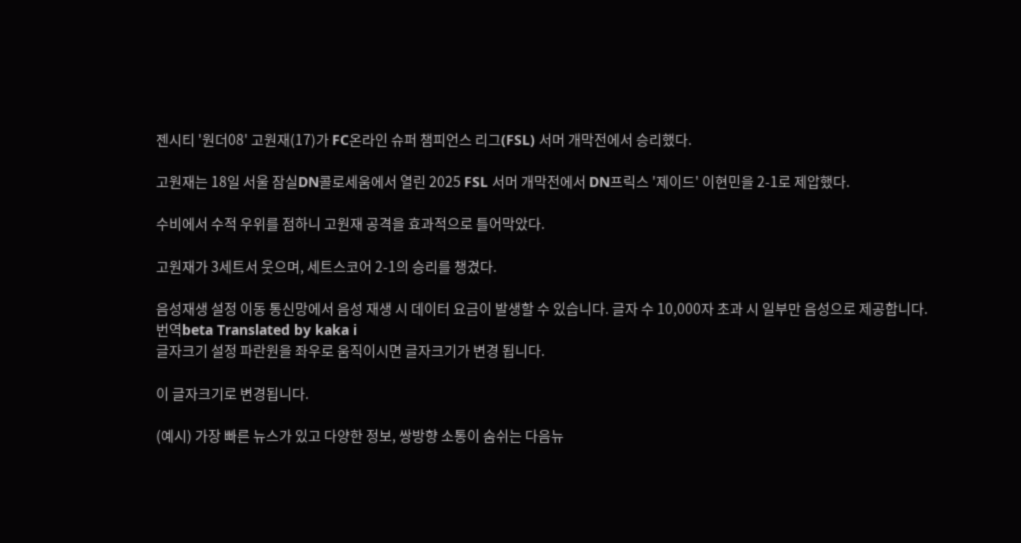젠시티 '원더08' 고원재(17)가 FC온라인 슈퍼 챔피언스 리그(FSL) 서머 개막전에서 승리했다.

고원재는 18일 서울 잠실DN콜로세움에서 열린 2025 FSL 서머 개막전에서 DN프릭스 '제이드' 이현민을 2-1로 제압했다.

수비에서 수적 우위를 점하니 고원재 공격을 효과적으로 틀어막았다.

고원재가 3세트서 웃으며, 세트스코어 2-1의 승리를 챙겼다.

음성재생 설정 이동 통신망에서 음성 재생 시 데이터 요금이 발생할 수 있습니다. 글자 수 10,000자 초과 시 일부만 음성으로 제공합니다.
번역beta Translated by kaka i
글자크기 설정 파란원을 좌우로 움직이시면 글자크기가 변경 됩니다.

이 글자크기로 변경됩니다.

(예시) 가장 빠른 뉴스가 있고 다양한 정보, 쌍방향 소통이 숨쉬는 다음뉴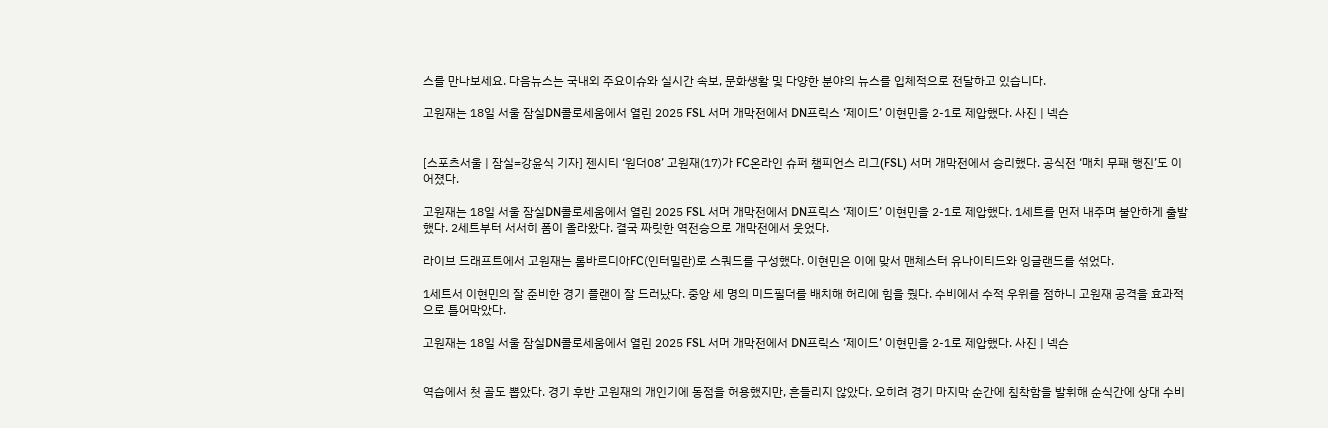스를 만나보세요. 다음뉴스는 국내외 주요이슈와 실시간 속보, 문화생활 및 다양한 분야의 뉴스를 입체적으로 전달하고 있습니다.

고원재는 18일 서울 잠실DN콜로세움에서 열린 2025 FSL 서머 개막전에서 DN프릭스 ‘제이드’ 이현민을 2-1로 제압했다. 사진 | 넥슨


[스포츠서울 | 잠실=강윤식 기자] 젠시티 ‘원더08’ 고원재(17)가 FC온라인 슈퍼 챔피언스 리그(FSL) 서머 개막전에서 승리했다. 공식전 ‘매치 무패 행진’도 이어졌다.

고원재는 18일 서울 잠실DN콜로세움에서 열린 2025 FSL 서머 개막전에서 DN프릭스 ‘제이드’ 이현민을 2-1로 제압했다. 1세트를 먼저 내주며 불안하게 출발했다. 2세트부터 서서히 폼이 올라왔다. 결국 짜릿한 역전승으로 개막전에서 웃었다.

라이브 드래프트에서 고원재는 롬바르디아FC(인터밀란)로 스쿼드를 구성했다. 이현민은 이에 맞서 맨체스터 유나이티드와 잉글랜드를 섞었다.

1세트서 이현민의 잘 준비한 경기 플랜이 잘 드러났다. 중앙 세 명의 미드필더를 배치해 허리에 힘을 줬다. 수비에서 수적 우위를 점하니 고원재 공격을 효과적으로 틀어막았다.

고원재는 18일 서울 잠실DN콜로세움에서 열린 2025 FSL 서머 개막전에서 DN프릭스 ‘제이드’ 이현민을 2-1로 제압했다. 사진 | 넥슨


역습에서 첫 골도 뽑았다. 경기 후반 고원재의 개인기에 동점을 허용했지만, 흔들리지 않았다. 오히려 경기 마지막 순간에 침착함을 발휘해 순식간에 상대 수비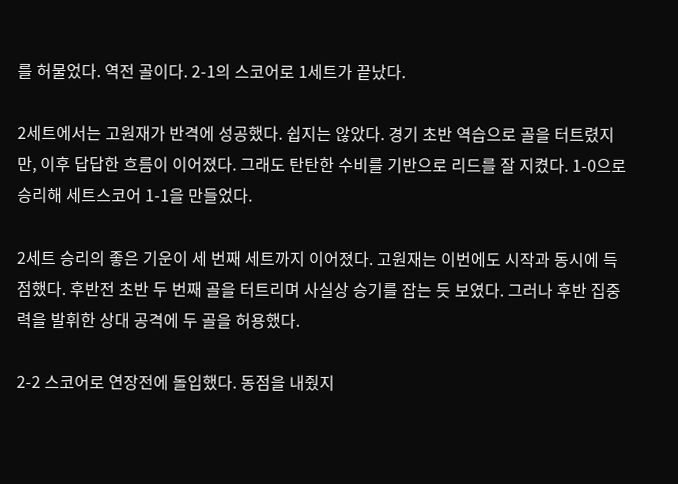를 허물었다. 역전 골이다. 2-1의 스코어로 1세트가 끝났다.

2세트에서는 고원재가 반격에 성공했다. 쉽지는 않았다. 경기 초반 역습으로 골을 터트렸지만, 이후 답답한 흐름이 이어졌다. 그래도 탄탄한 수비를 기반으로 리드를 잘 지켰다. 1-0으로 승리해 세트스코어 1-1을 만들었다.

2세트 승리의 좋은 기운이 세 번째 세트까지 이어졌다. 고원재는 이번에도 시작과 동시에 득점했다. 후반전 초반 두 번째 골을 터트리며 사실상 승기를 잡는 듯 보였다. 그러나 후반 집중력을 발휘한 상대 공격에 두 골을 허용했다.

2-2 스코어로 연장전에 돌입했다. 동점을 내줬지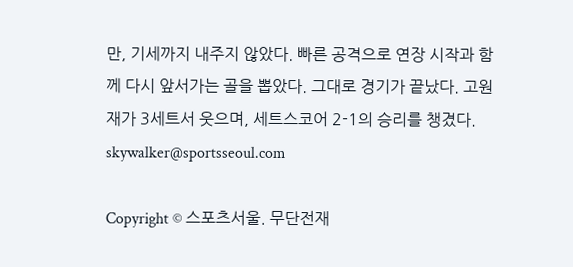만, 기세까지 내주지 않았다. 빠른 공격으로 연장 시작과 함께 다시 앞서가는 골을 뽑았다. 그대로 경기가 끝났다. 고원재가 3세트서 웃으며, 세트스코어 2-1의 승리를 챙겼다. skywalker@sportsseoul.com

Copyright © 스포츠서울. 무단전재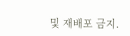및 재배포 금지.